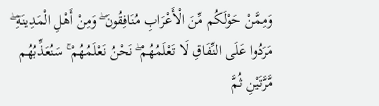وَمِمَّنْ حَوْلَكُم مِّنَ الْأَعْرَابِ مُنَافِقُونَ ۖ وَمِنْ أَهْلِ الْمَدِينَةِ ۖ مَرَدُوا عَلَى النِّفَاقِ لَا تَعْلَمُهُمْ ۖ نَحْنُ نَعْلَمُهُمْ ۚ سَنُعَذِّبُهُم مَّرَّتَيْنِ ثُمَّ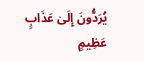يُرَدُّونَ إِلَىٰ عَذَابٍ عَظِيمٍ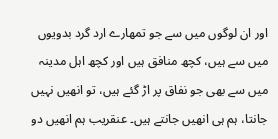اور ان لوگوں میں سے جو تمھارے ارد گرد بدویوں میں سے ہیں، کچھ منافق ہیں اور کچھ اہل مدینہ میں سے بھی جو نفاق پر اڑ گئے ہیں، تو انھیں نہیں جانتا، ہم ہی انھیں جانتے ہیں۔ عنقریب ہم انھیں دو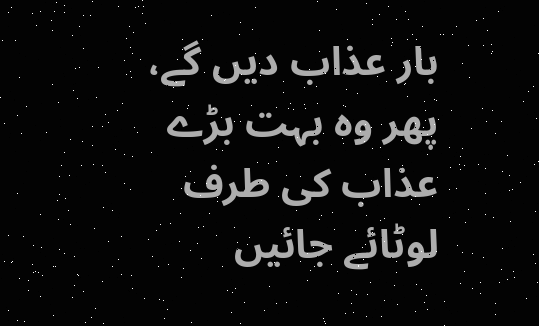بار عذاب دیں گے، پھر وہ بہت بڑے عذاب کی طرف لوٹائے جائیں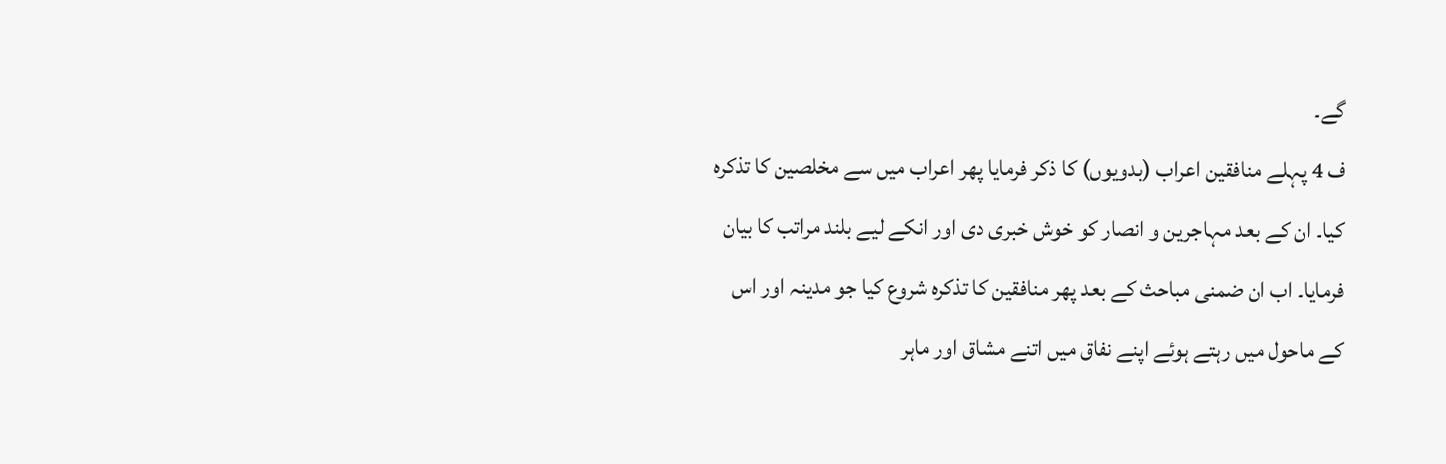گے۔
ف 4 پہلے منافقین اعراب (بدویوں) کا ذکر فرمایا پھر اعراب میں سے مخلصین کا تذکرہ کیا۔ ان کے بعد مہاجرین و انصار کو خوش خبری دی اور انکے لیے بلند مراتب کا بیان فرمایا۔ اب ان ضمنی مباحث کے بعد پھر منافقین کا تذکرہ شروع کیا جو مدینہ اور اس کے ماحول میں رہتے ہوئے اپنے نفاق میں اتنے مشاق اور ماہر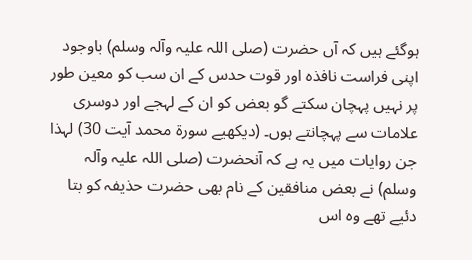ہوگئے ہیں کہ آں حضرت (صلی اللہ علیہ وآلہ وسلم) باوجود اپنی فراست نافذہ اور قوت حدس کے ان سب کو معین طور پر نہیں پہچان سکتے گو بعض کو ان کے لہجے اور دوسری علامات سے پہچانتے ہوں۔ (دیکھیے سورۃ محمد آیت 30) لہذا جن روایات میں یہ ہے کہ آنحضرت (صلی اللہ علیہ وآلہ وسلم) نے بعض منافقین کے نام بھی حضرت حذیفہ کو بتا دئیے تھے وہ اس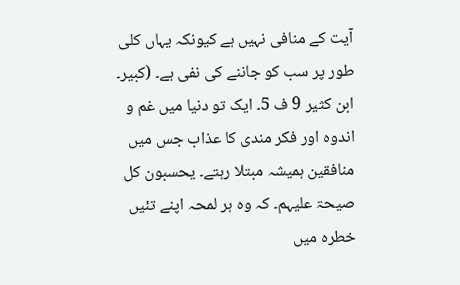آیت کے منافی نہیں ہے کیونکہ یہاں کلی طور پر سب کو جاننے کی نفی ہے۔ (کبیر۔ ابن کثیر 9 ف 5۔ ایک تو دنیا میں غم و اندوہ اور فکر مندی کا عذاب جس میں منافقین ہمیشہ مبتلا رہتے۔ یحسبون کل صیحۃ علیہم۔ کہ وہ ہر لمحہ اپنے تئیں خطرہ میں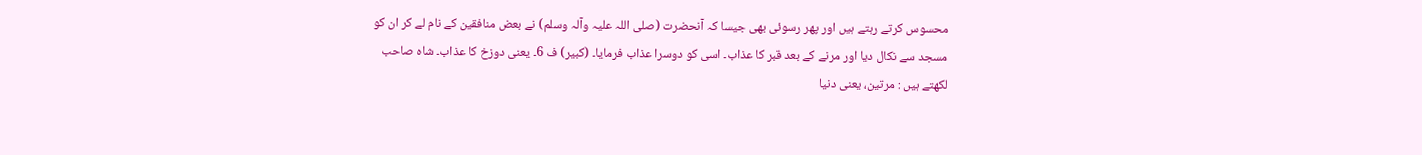محسوس کرتے رہتے ہیں اور پھر رسوئی بھی جیسا کہ آنحضرت (صلی اللہ علیہ وآلہ وسلم) نے بعض منافقین کے نام لے کر ان کو مسجد سے نکال دیا اور مرنے کے بعد قبر کا عذاب۔ اسی کو دوسرا عذاب فرمایا۔ (کبیر) ف 6۔ یعنی دوزخ کا عذاب۔ شاہ صاحب لکھتے ہیں : مرتین، یعنی دنیا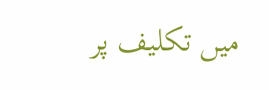میں تکلیف پر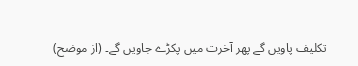تکلیف پاویں گے پھر آخرت میں پکڑے جاویں گے۔ (از موضح)